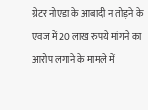ग्रेटर नोएडा के आबादी न तोड़ने के एवज में 20 लाख रुपये मांगने का आरोप लगाने के मामले में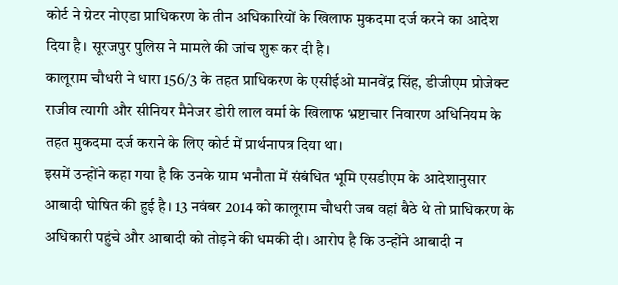कोर्ट ने ग्रेटर नोएडा प्राधिकरण के तीन अधिकारियों के खिलाफ मुकदमा दर्ज करने का आदेश दिया है। सूरजपुर पुलिस ने मामले की जांच शुरू कर दी है।
कालूराम चौधरी ने धारा 156/3 के तहत प्राधिकरण के एसीईओ मानवेंद्र सिंह, डीजीएम प्रोजेक्ट राजीव त्यागी और सीनियर मैनेजर डोरी लाल वर्मा के खिलाफ भ्रष्टाचार निवारण अधिनियम के तहत मुकदमा दर्ज कराने के लिए कोर्ट में प्रार्थनापत्र दिया था।
इसमें उन्होंने कहा गया है कि उनके ग्राम भनौता में संबंधित भूमि एसडीएम के आदेशानुसार आबादी घोषित की हुई है। 13 नवंबर 2014 को कालूराम चौधरी जब वहां बैठे थे तो प्राधिकरण के अधिकारी पहुंचे और आबादी को तोड़ने की धमकी दी। आरोप है कि उन्होंने आबादी न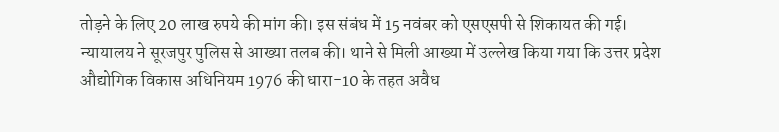तोड़ने के लिए 20 लाख रुपये की मांग की। इस संबंध में 15 नवंबर को एसएसपी से शिकायत की गई।
न्यायालय ने सूरजपुर पुलिस से आख्या तलब की। थाने से मिली आख्या में उल्लेख किया गया कि उत्तर प्रदेश औद्योगिक विकास अधिनियम 1976 की धारा-10 के तहत अवैध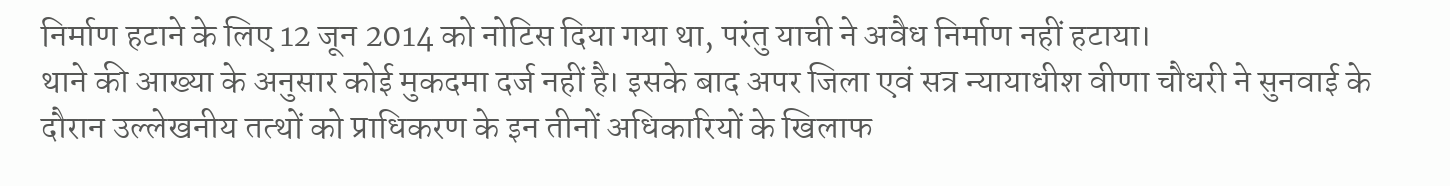निर्माण हटाने के लिए 12 जून 2014 को नोटिस दिया गया था, परंतु याची ने अवैध निर्माण नहीं हटाया।
थाने की आख्या के अनुसार कोई मुकदमा दर्ज नहीं है। इसके बाद अपर जिला एवं सत्र न्यायाधीश वीणा चौधरी ने सुनवाई के दौरान उल्लेखनीय तत्थों को प्राधिकरण के इन तीनों अधिकारियों के खिलाफ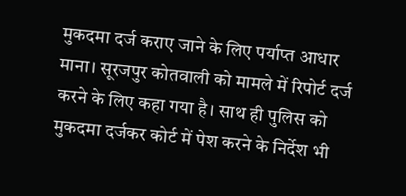मुकदमा दर्ज कराए जाने के लिए पर्याप्त आधार माना। सूरजपुर कोतवाली को मामले में रिपोर्ट दर्ज करने के लिए कहा गया है। साथ ही पुलिस को मुकदमा दर्जकर कोर्ट में पेश करने के निर्देश भी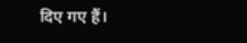दिए गए हैं।